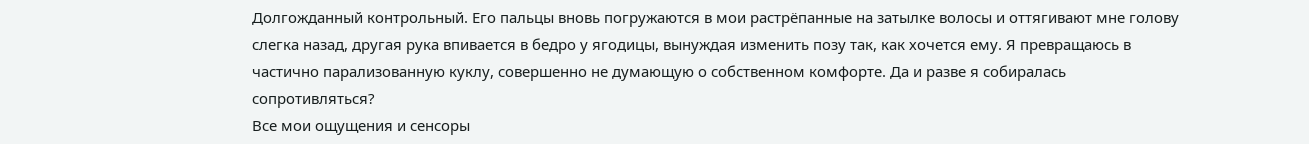Долгожданный контрольный. Его пальцы вновь погружаются в мои растрёпанные на затылке волосы и оттягивают мне голову слегка назад, другая рука впивается в бедро у ягодицы, вынуждая изменить позу так, как хочется ему. Я превращаюсь в частично парализованную куклу, совершенно не думающую о собственном комфорте. Да и разве я собиралась сопротивляться?
Все мои ощущения и сенсоры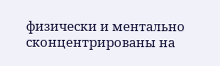физически и ментально сконцентрированы на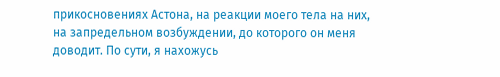прикосновениях Астона, на реакции моего тела на них, на запредельном возбуждении, до которого он меня доводит. По сути, я нахожусь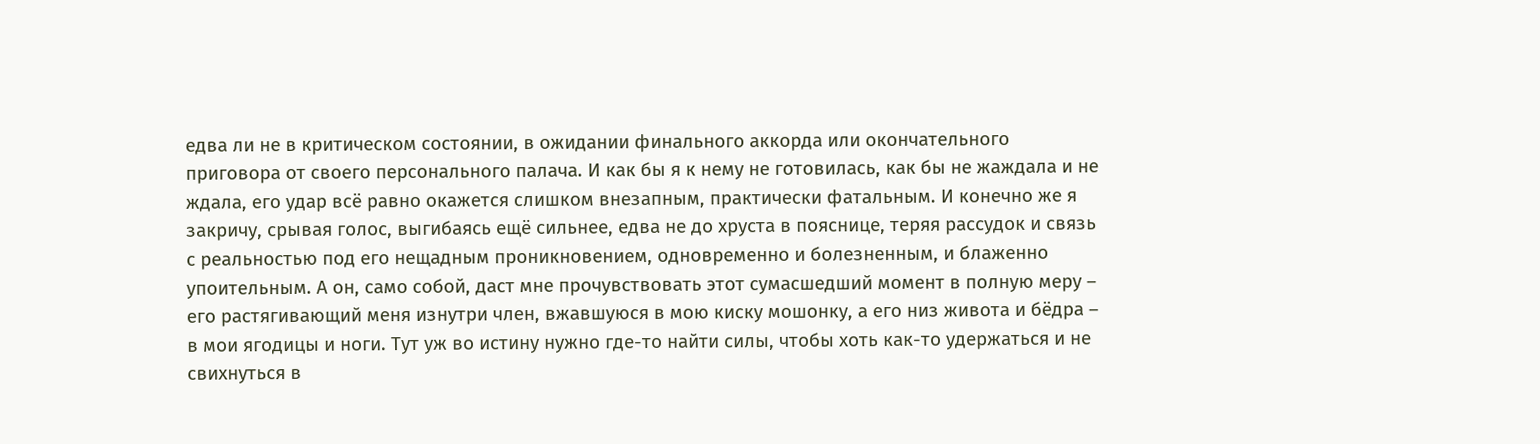едва ли не в критическом состоянии, в ожидании финального аккорда или окончательного приговора от своего персонального палача. И как бы я к нему не готовилась, как бы не жаждала и не ждала, его удар всё равно окажется слишком внезапным, практически фатальным. И конечно же я закричу, срывая голос, выгибаясь ещё сильнее, едва не до хруста в пояснице, теряя рассудок и связь с реальностью под его нещадным проникновением, одновременно и болезненным, и блаженно упоительным. А он, само собой, даст мне прочувствовать этот сумасшедший момент в полную меру – его растягивающий меня изнутри член, вжавшуюся в мою киску мошонку, а его низ живота и бёдра – в мои ягодицы и ноги. Тут уж во истину нужно где-то найти силы, чтобы хоть как-то удержаться и не свихнуться в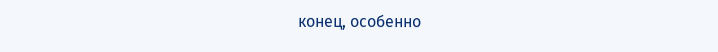конец, особенно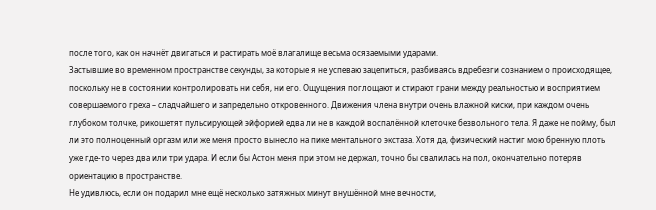после того, как он начнёт двигаться и растирать моё влагалище весьма осязаемыми ударами.
Застывшие во временном пространстве секунды, за которые я не успеваю зацепиться, разбиваясь вдребезги сознанием о происходящее, поскольку не в состоянии контролировать ни себя, ни его. Ощущения поглощают и стирают грани между реальностью и восприятием совершаемого греха – сладчайшего и запредельно откровенного. Движения члена внутри очень влажной киски, при каждом очень глубоком толчке, рикошетят пульсирующей эйфорией едва ли не в каждой воспалённой клеточке безвольного тела. Я даже не пойму, был ли это полноценный оргазм или же меня просто вынесло на пике ментального экстаза. Хотя да, физический настиг мою бренную плоть уже где-то через два или три удара. И если бы Астон меня при этом не держал, точно бы свалилась на пол, окончательно потеряв ориентацию в пространстве.
Не удивлюсь, если он подарил мне ещё несколько затяжных минут внушённой мне вечности,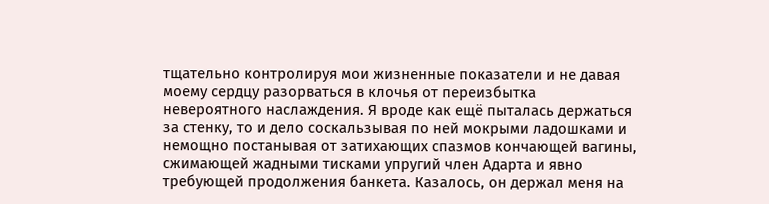тщательно контролируя мои жизненные показатели и не давая моему сердцу разорваться в клочья от переизбытка невероятного наслаждения. Я вроде как ещё пыталась держаться за стенку, то и дело соскальзывая по ней мокрыми ладошками и немощно постанывая от затихающих спазмов кончающей вагины, сжимающей жадными тисками упругий член Адарта и явно требующей продолжения банкета. Казалось, он держал меня на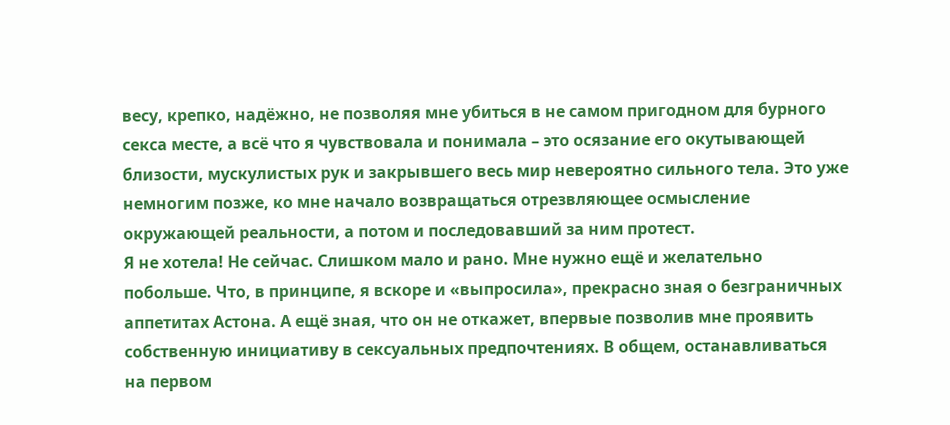весу, крепко, надёжно, не позволяя мне убиться в не самом пригодном для бурного секса месте, а всё что я чувствовала и понимала – это осязание его окутывающей близости, мускулистых рук и закрывшего весь мир невероятно сильного тела. Это уже немногим позже, ко мне начало возвращаться отрезвляющее осмысление окружающей реальности, а потом и последовавший за ним протест.
Я не хотела! Не сейчас. Слишком мало и рано. Мне нужно ещё и желательно побольше. Что, в принципе, я вскоре и «выпросила», прекрасно зная о безграничных аппетитах Астона. А ещё зная, что он не откажет, впервые позволив мне проявить собственную инициативу в сексуальных предпочтениях. В общем, останавливаться на первом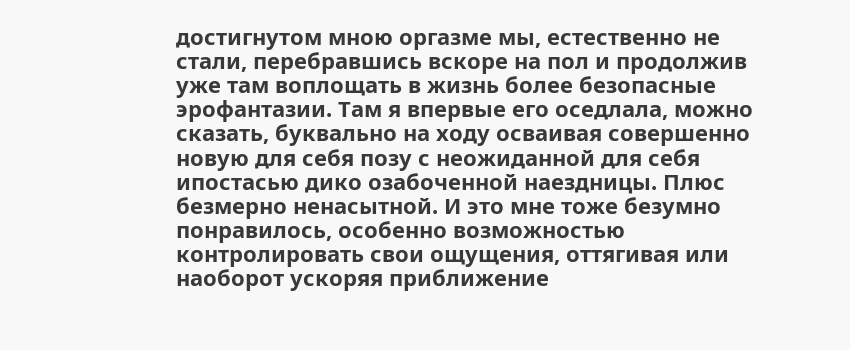достигнутом мною оргазме мы, естественно не стали, перебравшись вскоре на пол и продолжив уже там воплощать в жизнь более безопасные эрофантазии. Там я впервые его оседлала, можно сказать, буквально на ходу осваивая совершенно новую для себя позу с неожиданной для себя ипостасью дико озабоченной наездницы. Плюс безмерно ненасытной. И это мне тоже безумно понравилось, особенно возможностью контролировать свои ощущения, оттягивая или наоборот ускоряя приближение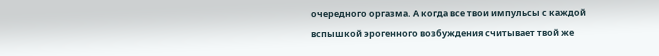очередного оргазма. А когда все твои импульсы с каждой вспышкой эрогенного возбуждения считывает твой же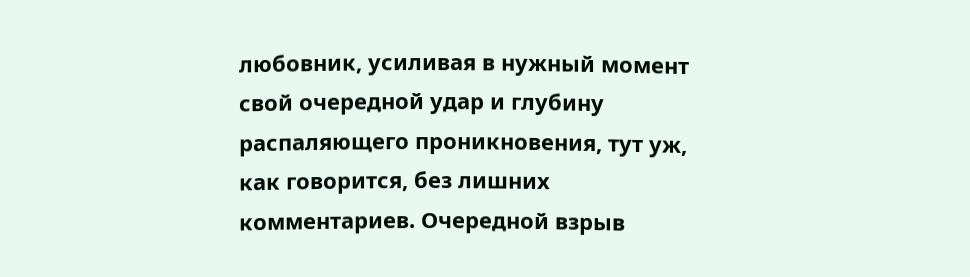любовник, усиливая в нужный момент свой очередной удар и глубину распаляющего проникновения, тут уж, как говорится, без лишних комментариев. Очередной взрыв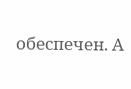обеспечен. А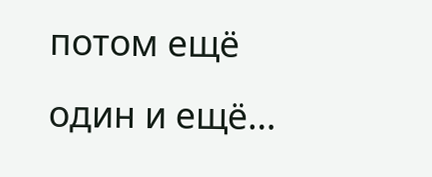потом ещё один и ещё…